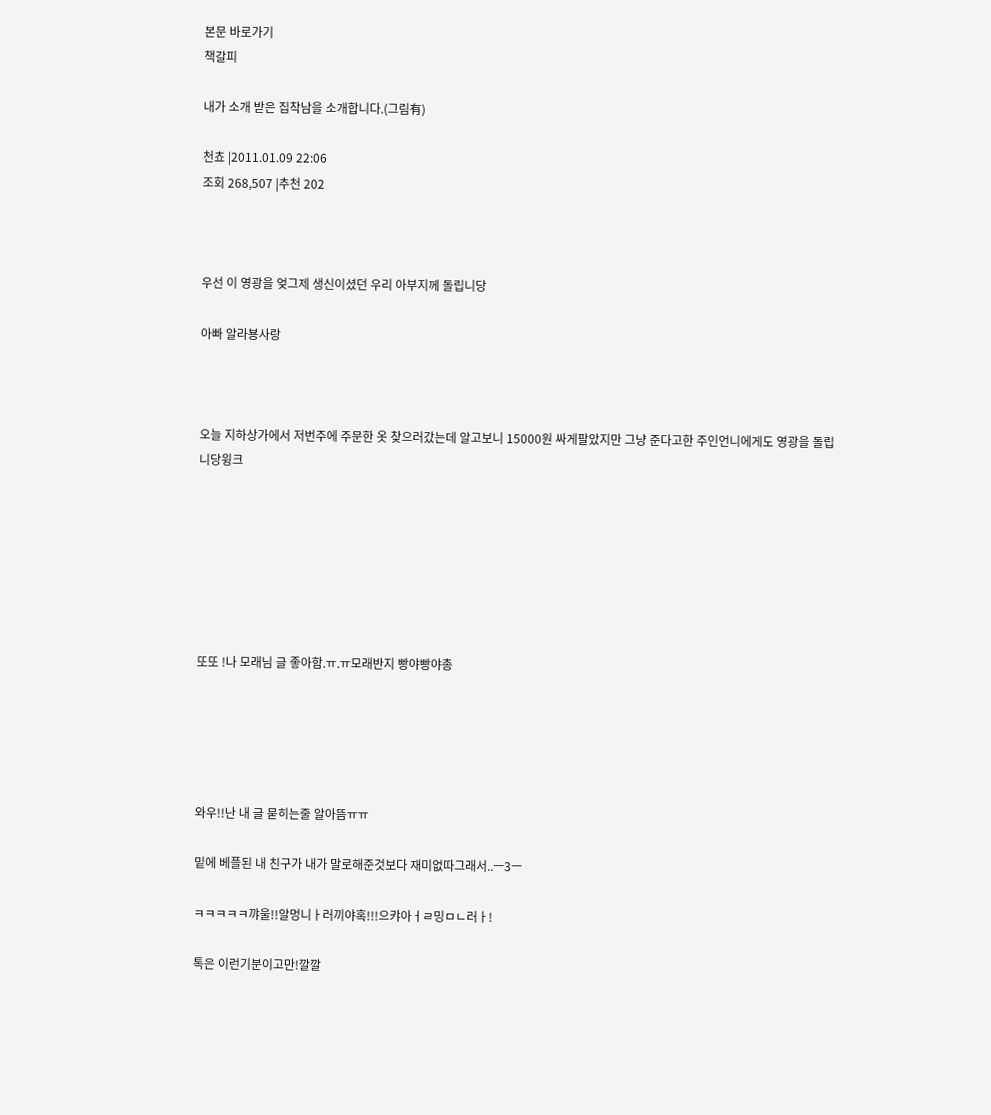본문 바로가기
책갈피

내가 소개 받은 집착남을 소개합니다.(그림有)

천쵸 |2011.01.09 22:06
조회 268,507 |추천 202



우선 이 영광을 엊그제 생신이셨던 우리 아부지께 돌립니당

아빠 알라뵹사랑



오늘 지하상가에서 저번주에 주문한 옷 찾으러갔는데 알고보니 15000원 싸게팔았지만 그냥 준다고한 주인언니에게도 영광을 돌립니당윙크







또또 !나 모래님 글 좋아함.ㅠ.ㅠ모래반지 빵야빵야총





와우!!난 내 글 묻히는줄 알아뜸ㅠㅠ

밑에 베플된 내 친구가 내가 말로해준것보다 재미없따그래서..ㅡ3ㅡ

ㅋㅋㅋㅋㅋ꺄울!!알멍니ㅏ러끼야혹!!!으캬아ㅓㄹ밍ㅁㄴ러ㅏ!

톡은 이런기분이고만!깔깔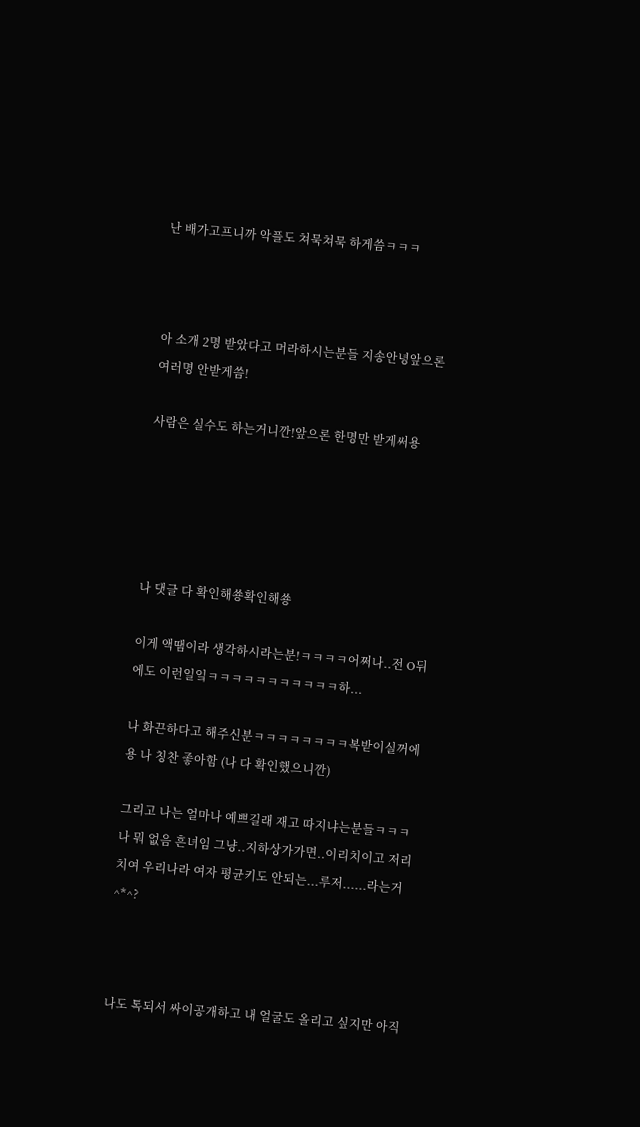난 배가고프니까 악플도 쳐묵쳐묵 하게씀ㅋㅋㅋ



아 소개 2명 받았다고 머라하시는분들 지송안녕앞으론 여러명 안받게씀!

사람은 실수도 하는거니깐!앞으론 한명만 받게써용





나 댓글 다 확인해쑝확인해쑝

이게 액땜이라 생각하시라는분!ㅋㅋㅋㅋ어쩌나..전 O뒤에도 이런일잌ㅋㅋㅋㅋㅋㅋㅋㅋㅋㅋㅋ하...

나 화끈하다고 해주신분ㅋㅋㅋㅋㅋㅋㅋㅋ복받이실꺼에용 나 칭찬 좋아함 (나 다 확인했으니깐)

그리고 나는 얼마나 예쁘길래 재고 따지냐는분들ㅋㅋㅋ나 뭐 없음 흔녀임 그냥..지하상가가면..이리치이고 저리치여 우리나라 여자 평균키도 안되는...루저......라는거^*^?



나도 톡되서 싸이공개하고 내 얼굴도 올리고 싶지만 아직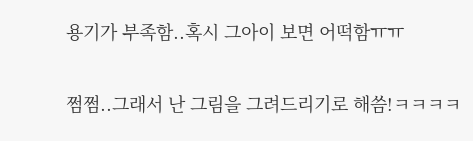용기가 부족함..혹시 그아이 보면 어떡함ㅠㅠ

쩜쩜..그래서 난 그림을 그려드리기로 해씀!ㅋㅋㅋㅋ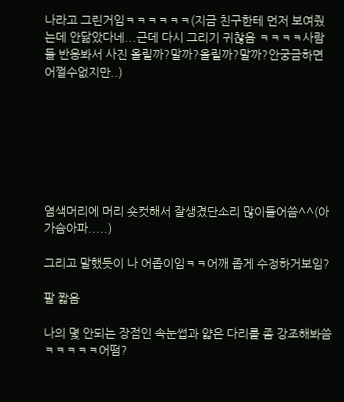나라고 그린거임ㅋㅋㅋㅋㅋㅋ(지금 친구한테 먼저 보여줬는데 안닮았다네...근데 다시 그리기 귀찮음 ㅋㅋㅋㅋ사람들 반응봐서 사진 올릴까?말까?올릴까?말까?안궁금하면 어쩔수없지만..)







염색머리에 머리 숏컷해서 잘생겼단소리 많이들어씀^^(아 가슴아파.....)

그리고 말했듯이 나 어좁이임ㅋㅋ어깨 좁게 수정하거보임?

팔 짧음

나의 몇 안되는 장점인 속눈썹과 얇은 다리를 좀 강조해봐씀ㅋㅋㅋㅋㅋ어떰?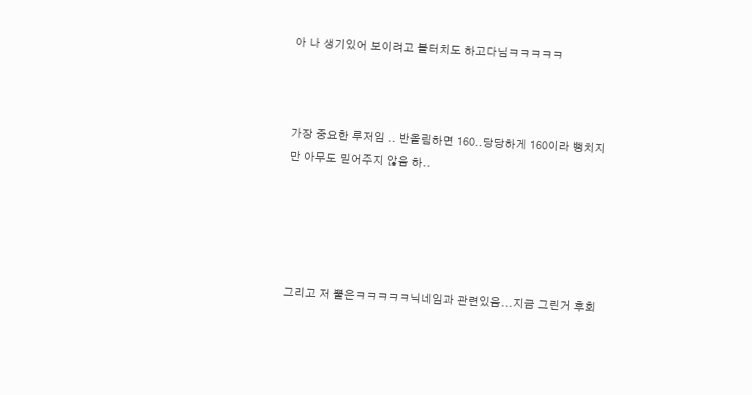아 나 생기있어 보이려고 볼터치도 하고다님ㅋㅋㅋㅋㅋ



가장 중요한 루저임 .. 반올림하면 160..당당하게 160이라 뻥치지만 아무도 믿어주지 않음 하..





그리고 저 뿔은ㅋㅋㅋㅋㅋ닉네임과 관련있음...지금 그린거 후회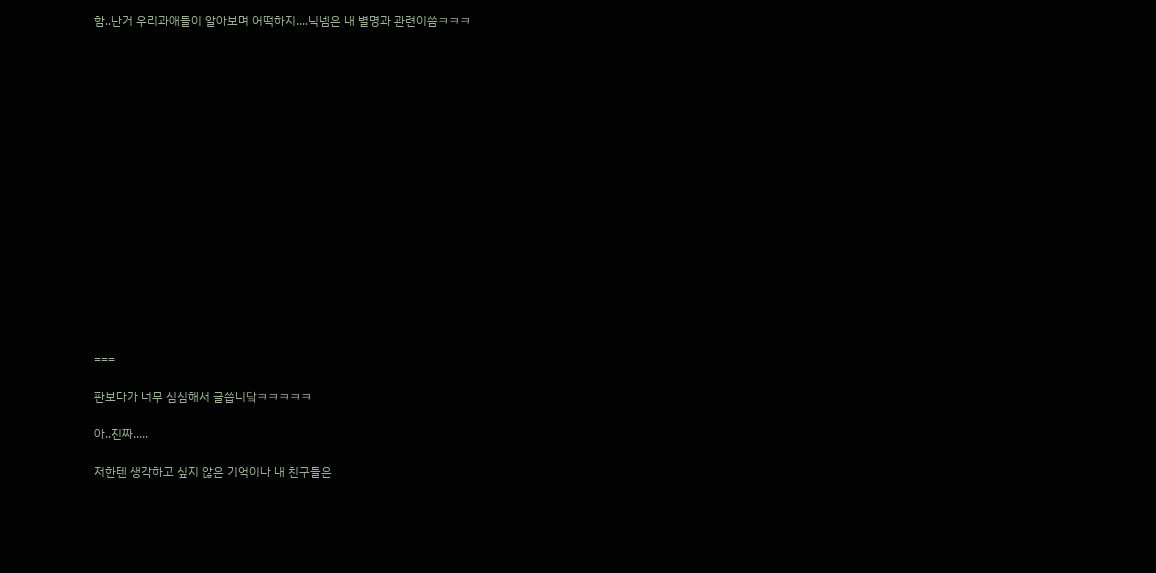함..난거 우리과애들이 알아보며 어떡하지....닉넴은 내 별명과 관련이씀ㅋㅋㅋ

















===

판보다가 너무 심심해서 글씁니닼ㅋㅋㅋㅋㅋ

아..진짜.....

저한텐 생각하고 싶지 않은 기억이나 내 친구들은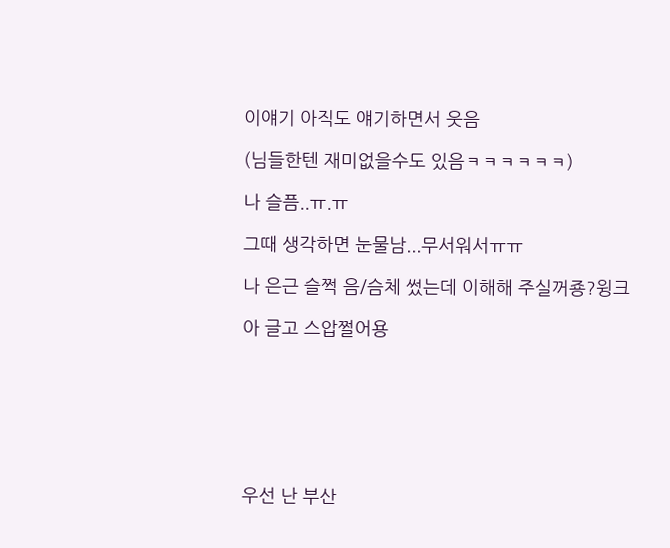이얘기 아직도 얘기하면서 웃음

(님들한텐 재미없을수도 있음ㅋㅋㅋㅋㅋㅋ)

나 슬픔..ㅠ.ㅠ

그때 생각하면 눈물남...무서워서ㅠㅠ

나 은근 슬쩍 음/슴체 썼는데 이해해 주실꺼죵?윙크

아 글고 스압쩔어용







우선 난 부산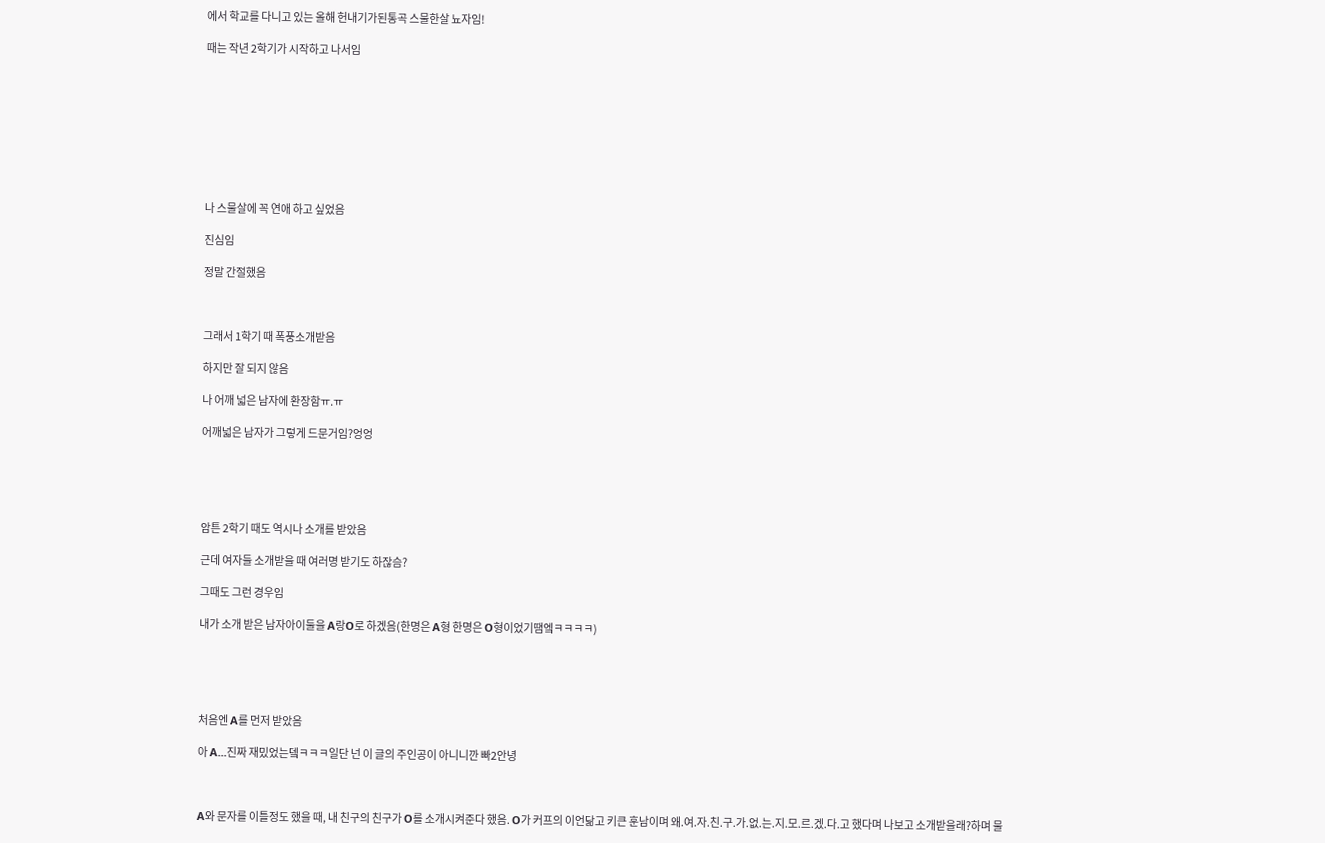에서 학교를 다니고 있는 올해 헌내기가된통곡 스물한살 뇨자임!

때는 작년 2학기가 시작하고 나서임









나 스물살에 꼭 연애 하고 싶었음

진심임

정말 간절했음



그래서 1학기 때 폭풍소개받음

하지만 잘 되지 않음

나 어깨 넓은 남자에 환장함ㅠ.ㅠ

어깨넓은 남자가 그렇게 드문거임?엉엉





암튼 2학기 때도 역시나 소개를 받았음

근데 여자들 소개받을 때 여러명 받기도 하잖슴?

그때도 그런 경우임

내가 소개 받은 남자아이둘을 A랑O로 하겠음(한명은 A형 한명은 O형이었기땜엨ㅋㅋㅋㅋ)





처음엔 A를 먼저 받았음

아 A...진짜 재밌었는뎈ㅋㅋㅋ일단 넌 이 글의 주인공이 아니니깐 빠2안녕



A와 문자를 이틀정도 했을 때, 내 친구의 친구가 O를 소개시켜준다 했음. O가 커프의 이언닮고 키큰 훈남이며 왜.여.자.친.구.가.없.는.지.모.르.겠.다.고 했다며 나보고 소개받을래?하며 물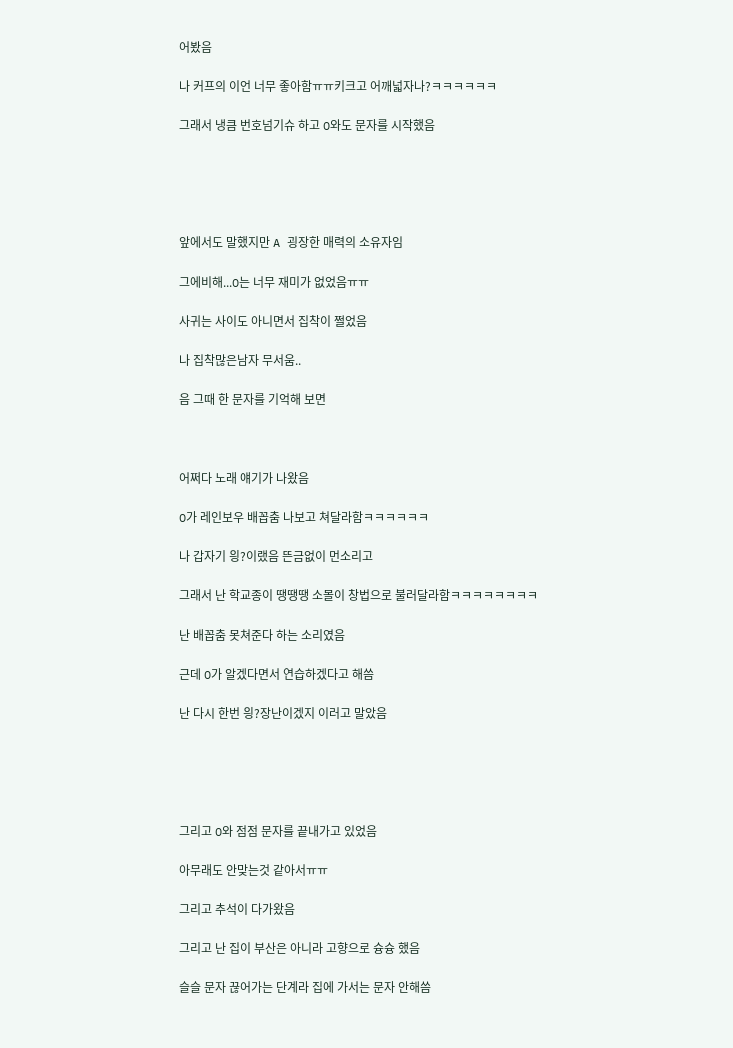어봤음

나 커프의 이언 너무 좋아함ㅠㅠ키크고 어깨넓자나?ㅋㅋㅋㅋㅋㅋ

그래서 냉큼 번호넘기슈 하고 O와도 문자를 시작했음





앞에서도 말했지만 A 굉장한 매력의 소유자임

그에비해...O는 너무 재미가 없었음ㅠㅠ

사귀는 사이도 아니면서 집착이 쩔었음

나 집착많은남자 무서움..

음 그때 한 문자를 기억해 보면



어쩌다 노래 얘기가 나왔음

O가 레인보우 배꼽춤 나보고 쳐달라함ㅋㅋㅋㅋㅋㅋ

나 갑자기 읭?이랬음 뜬금없이 먼소리고

그래서 난 학교종이 땡땡땡 소몰이 창법으로 불러달라함ㅋㅋㅋㅋㅋㅋㅋㅋ

난 배꼽춤 못쳐준다 하는 소리였음

근데 O가 알겠다면서 연습하겠다고 해씀

난 다시 한번 읭?장난이겠지 이러고 말았음





그리고 O와 점점 문자를 끝내가고 있었음

아무래도 안맞는것 같아서ㅠㅠ

그리고 추석이 다가왔음

그리고 난 집이 부산은 아니라 고향으로 슝슝 했음

슬슬 문자 끊어가는 단계라 집에 가서는 문자 안해씀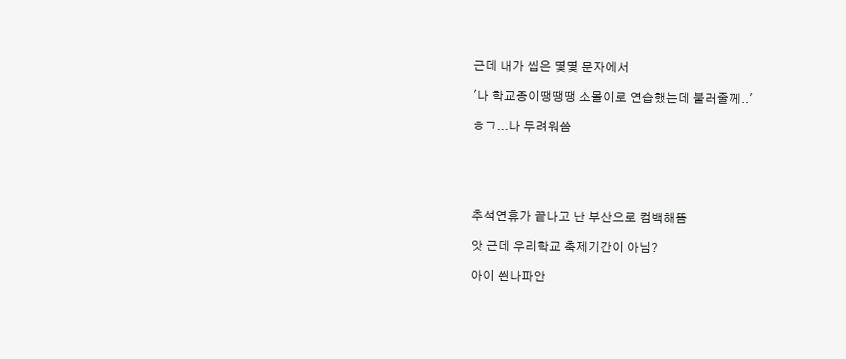근데 내가 씹은 몇몇 문자에서

'나 학교종이땡땡땡 소몰이로 연습했는데 불러줄께..'

ㅎㄱ...나 두려워씀





추석연휴가 끝나고 난 부산으로 컴백해뜸

앗 근데 우리학교 축제기간이 아님?

아이 씐나파안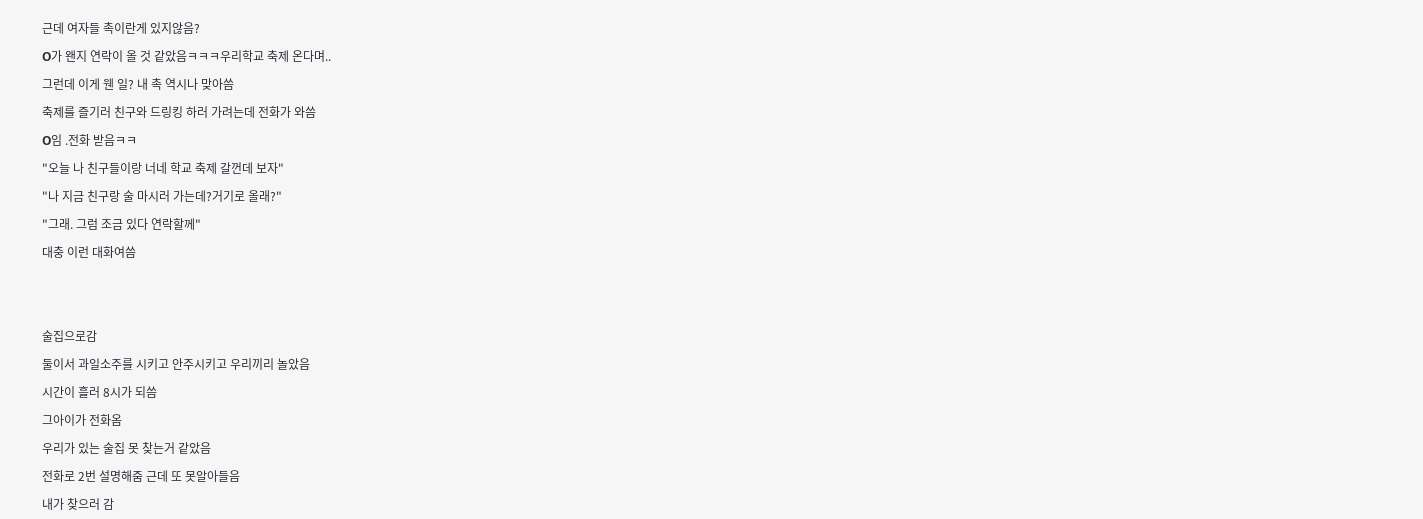근데 여자들 촉이란게 있지않음?

O가 왠지 연락이 올 것 같았음ㅋㅋㅋ우리학교 축제 온다며..

그런데 이게 웬 일? 내 촉 역시나 맞아씀

축제를 즐기러 친구와 드링킹 하러 가려는데 전화가 와씀

O임 .전화 받음ㅋㅋ

"오늘 나 친구들이랑 너네 학교 축제 갈껀데 보자"

"나 지금 친구랑 술 마시러 가는데?거기로 올래?"

"그래. 그럼 조금 있다 연락할께"

대충 이런 대화여씀





술집으로감

둘이서 과일소주를 시키고 안주시키고 우리끼리 놀았음

시간이 흘러 8시가 되씀

그아이가 전화옴

우리가 있는 술집 못 찾는거 같았음

전화로 2번 설명해줌 근데 또 못알아들음

내가 찾으러 감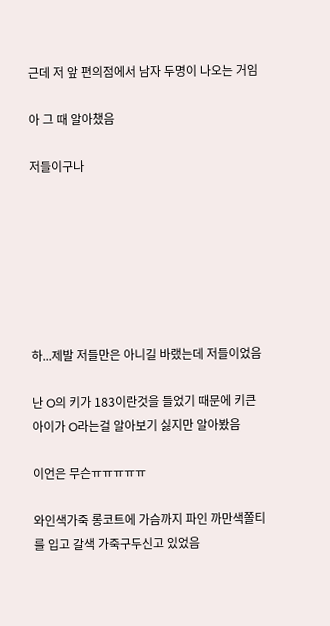근데 저 앞 편의점에서 남자 두명이 나오는 거임

아 그 때 알아챘음

저들이구나







하...제발 저들만은 아니길 바랬는데 저들이었음

난 O의 키가 183이란것을 들었기 때문에 키큰아이가 O라는걸 알아보기 싫지만 알아봤음

이언은 무슨ㅠㅠㅠㅠㅠ

와인색가죽 롱코트에 가슴까지 파인 까만색쫄티를 입고 갈색 가죽구두신고 있었음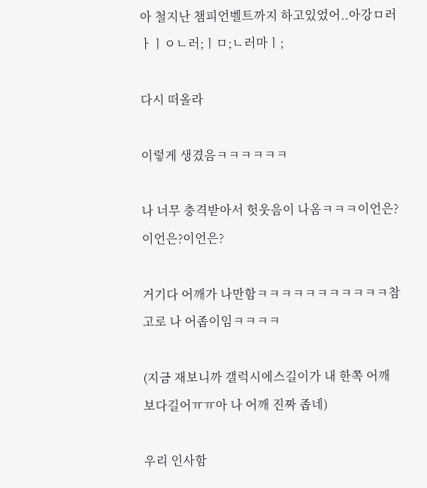아 철지난 챔피언벨트까지 하고있었어..아강ㅁ러ㅏㅣㅇㄴ러;ㅣㅁ;ㄴ러마ㅣ;

다시 떠올라

이렇게 생겼음ㅋㅋㅋㅋㅋㅋ

나 너무 충격받아서 헛웃음이 나옴ㅋㅋㅋ이언은?이언은?이언은?

거기다 어깨가 나만함ㅋㅋㅋㅋㅋㅋㅋㅋㅋㅋㅋ참고로 나 어좁이임ㅋㅋㅋㅋ

(지금 재보니까 갤럭시에스길이가 내 한쪽 어깨보다길어ㅠㅠ아 나 어깨 진짜 좁네)

우리 인사함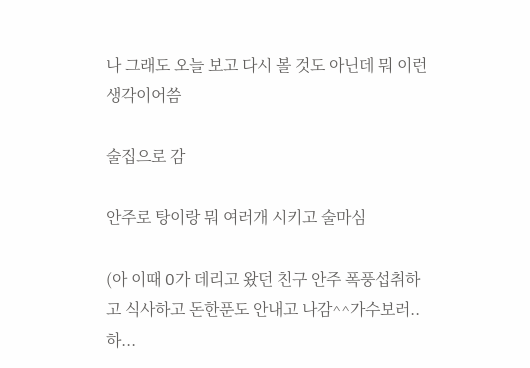나 그래도 오늘 보고 다시 볼 것도 아닌데 뭐 이런생각이어씀

술집으로 감

안주로 탕이랑 뭐 여러개 시키고 술마심

(아 이때 O가 데리고 왔던 친구 안주 폭풍섭취하고 식사하고 돈한푼도 안내고 나감^^가수보러..하...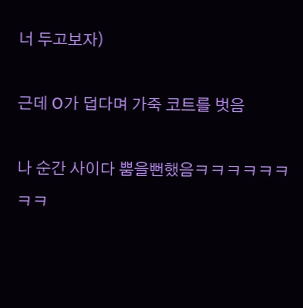너 두고보자)

근데 O가 덥다며 가죽 코트를 벗음

나 순간 사이다 뿜을뻔했음ㅋㅋㅋㅋㅋㅋㅋㅋ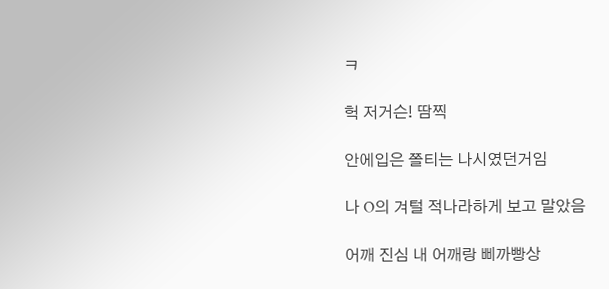ㅋ

헉 저거슨! 땀찍

안에입은 쫄티는 나시였던거임

나 O의 겨털 적나라하게 보고 말았음

어깨 진심 내 어깨랑 삐까빵상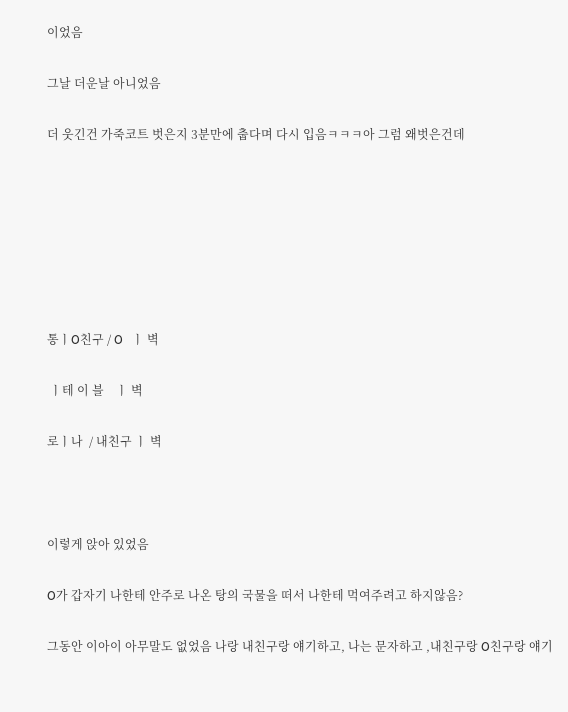이었음

그날 더운날 아니었음

더 웃긴건 가죽코트 벗은지 3분만에 춥다며 다시 입음ㅋㅋㅋ아 그럼 왜벗은건데







통ㅣO친구 / O   ㅣ 벽

 ㅣ테 이 블    ㅣ 벽

로ㅣ나  / 내친구 ㅣ 벽



이렇게 앉아 있었음

O가 갑자기 나한테 안주로 나온 탕의 국물을 떠서 나한테 먹여주려고 하지않음?

그동안 이아이 아무말도 없었음 나랑 내친구랑 얘기하고, 나는 문자하고 ,내친구랑 O친구랑 얘기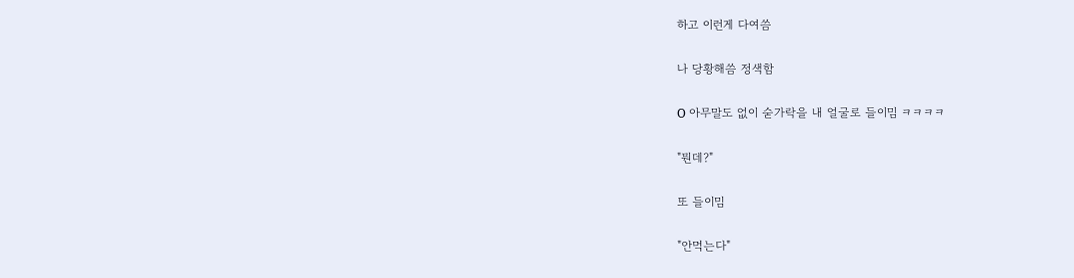하고 이런게 다여씀

나 당황해씀 정색함

O 아무말도 없이 숟가락을 내 얼굴로 들이밈 ㅋㅋㅋㅋ

"뭔데?"

또 들이밈

"안먹는다"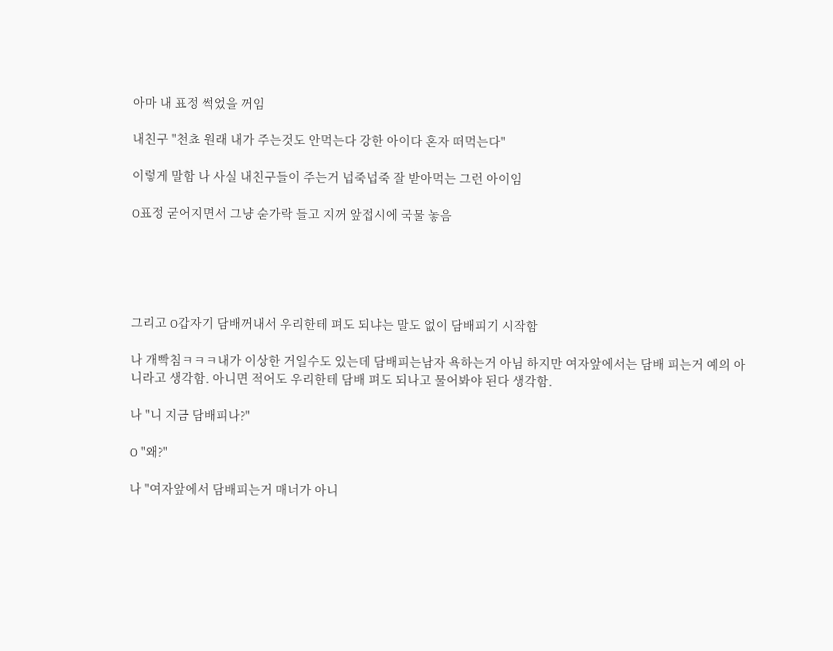아마 내 표정 썩었을 꺼임

내친구 "천쵸 원래 내가 주는것도 안먹는다 강한 아이다 혼자 떠먹는다"

이렇게 말함 나 사실 내친구들이 주는거 넙죽넙죽 잘 받아먹는 그런 아이임

O표정 굳어지면서 그냥 숟가락 들고 지꺼 앞접시에 국물 놓음





그리고 O갑자기 담배꺼내서 우리한테 펴도 되냐는 말도 없이 담배피기 시작함

나 개빡침ㅋㅋㅋ내가 이상한 거일수도 있는데 담배피는남자 욕하는거 아님 하지만 여자앞에서는 담배 피는거 예의 아니라고 생각함. 아니면 적어도 우리한테 담배 펴도 되나고 물어봐야 된다 생각함.

나 "니 지금 담배피나?"

O "왜?"

나 "여자앞에서 담배피는거 매너가 아니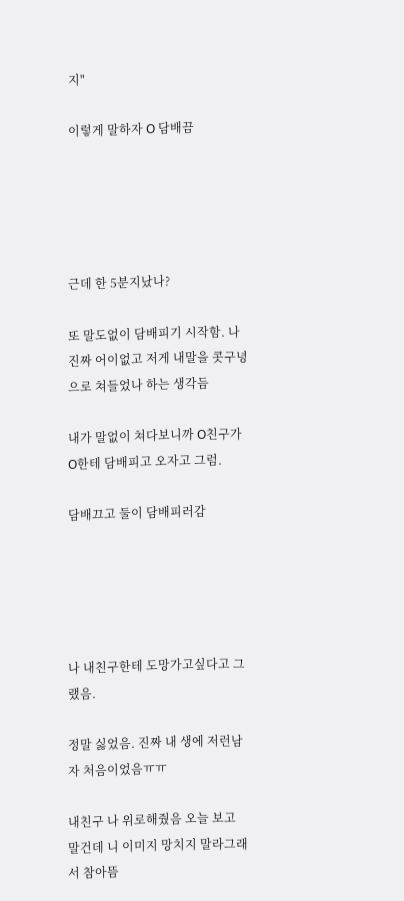지"

이렇게 말하자 O 담배끔





근데 한 5분지났나?

또 말도없이 담배피기 시작함. 나 진짜 어이없고 저게 내말을 콧구녕으로 쳐들었나 하는 생각듬

내가 말없이 쳐다보니까 O친구가 O한테 담배피고 오자고 그럼.

담배끄고 둘이 담배피러감





나 내친구한테 도망가고싶다고 그랬음.

정말 싫었음. 진짜 내 생에 저런남자 처음이었음ㅠㅠ

내친구 나 위로해줬음 오늘 보고 말건데 니 이미지 망치지 말라그래서 참아뜸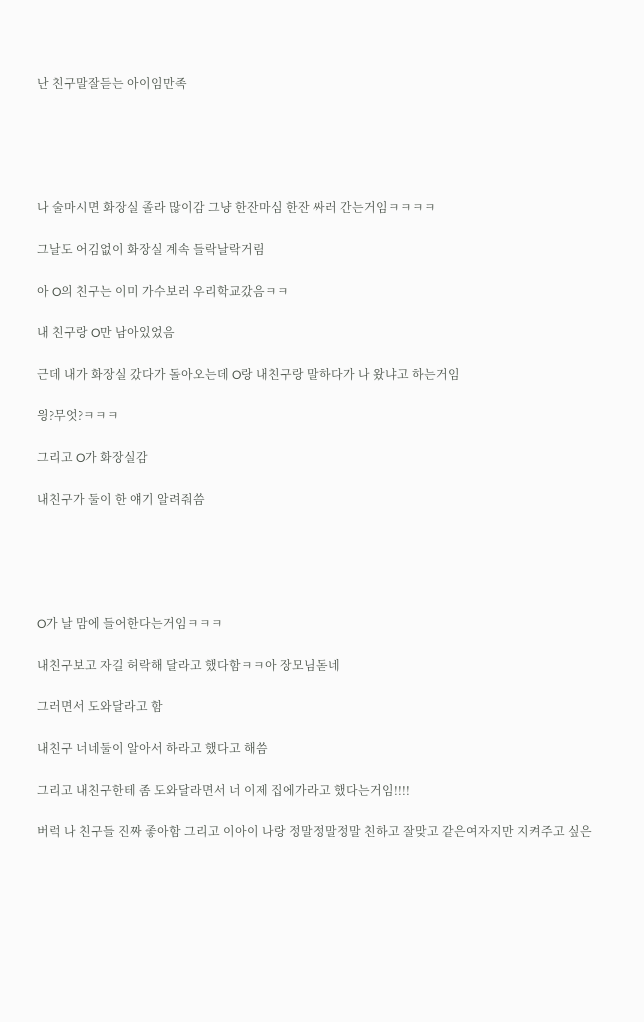난 친구말잘듣는 아이임만족





나 술마시면 화장실 졸라 많이감 그냥 한잔마심 한잔 싸러 간는거임ㅋㅋㅋㅋ

그날도 어김없이 화장실 계속 들락날락거림

아 O의 친구는 이미 가수보러 우리학교갔음ㅋㅋ

내 친구랑 O만 남아있었음

근데 내가 화장실 갔다가 돌아오는데 O랑 내친구랑 말하다가 나 왔냐고 하는거임

읭?무엇?ㅋㅋㅋ

그리고 O가 화장실감

내친구가 둘이 한 얘기 알려줘씀





O가 날 맘에 들어한다는거임ㅋㅋㅋ

내친구보고 자길 허락해 달라고 했다함ㅋㅋ아 장모님돋네

그러면서 도와달라고 함

내친구 너네둘이 알아서 하라고 했다고 해씀

그리고 내친구한테 좀 도와달라면서 너 이제 집에가라고 했다는거임!!!!

버럭 나 친구들 진짜 좋아함 그리고 이아이 나랑 정말정말정말 친하고 잘맞고 같은여자지만 지켜주고 싶은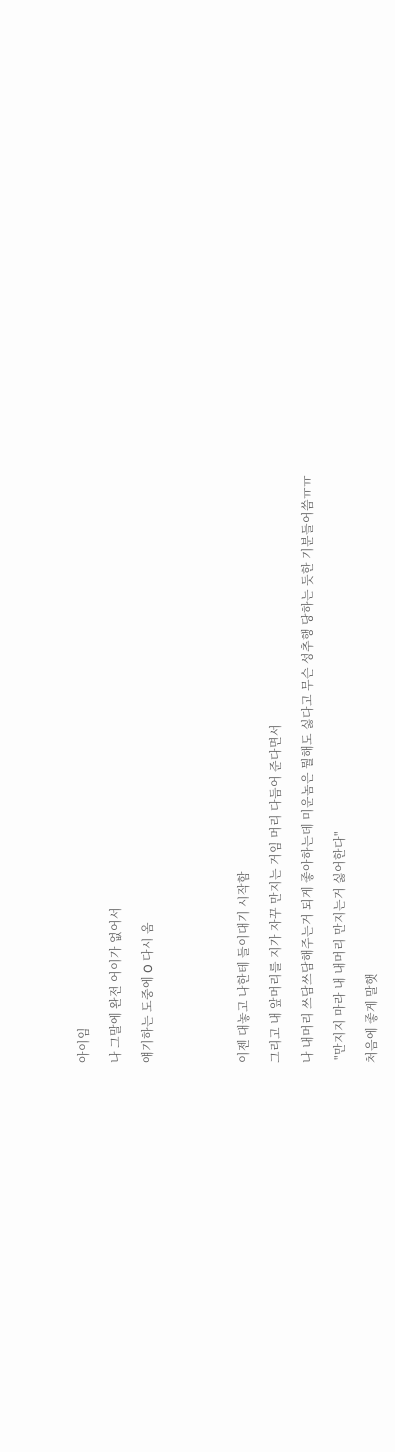아이임

나 그말에 완전 어이가 없어서

얘기하는 도중에 O 다시 옴





이젠 대놓고 나한테 들이대기 시작함

그리고 내 앞머리를 지가 자꾸 만지는 거임 머리 다듬어 준다면서

나 내머리 쓰담쓰담해주는거 되게 좋아하는데 미운놈은 뭘해도 싫다고 무슨 성추행 당하는 듯한 기분들어씀ㅠㅠ

 "만지지 마라 내 내머리 만지는거 싫어한다"

처음에 좋게 말햇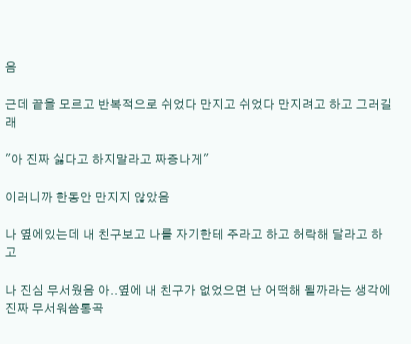음

근데 끝을 모르고 반복적으로 쉬었다 만지고 쉬었다 만지려고 하고 그러길래

"아 진짜 싫다고 하지말라고 짜증나게"

이러니까 한동안 만지지 않았음

나 옆에있는데 내 친구보고 나를 자기한테 주라고 하고 허락해 달라고 하고

나 진심 무서웠음 아..옆에 내 친구가 없었으면 난 어떡해 될까라는 생각에 진짜 무서워씀통곡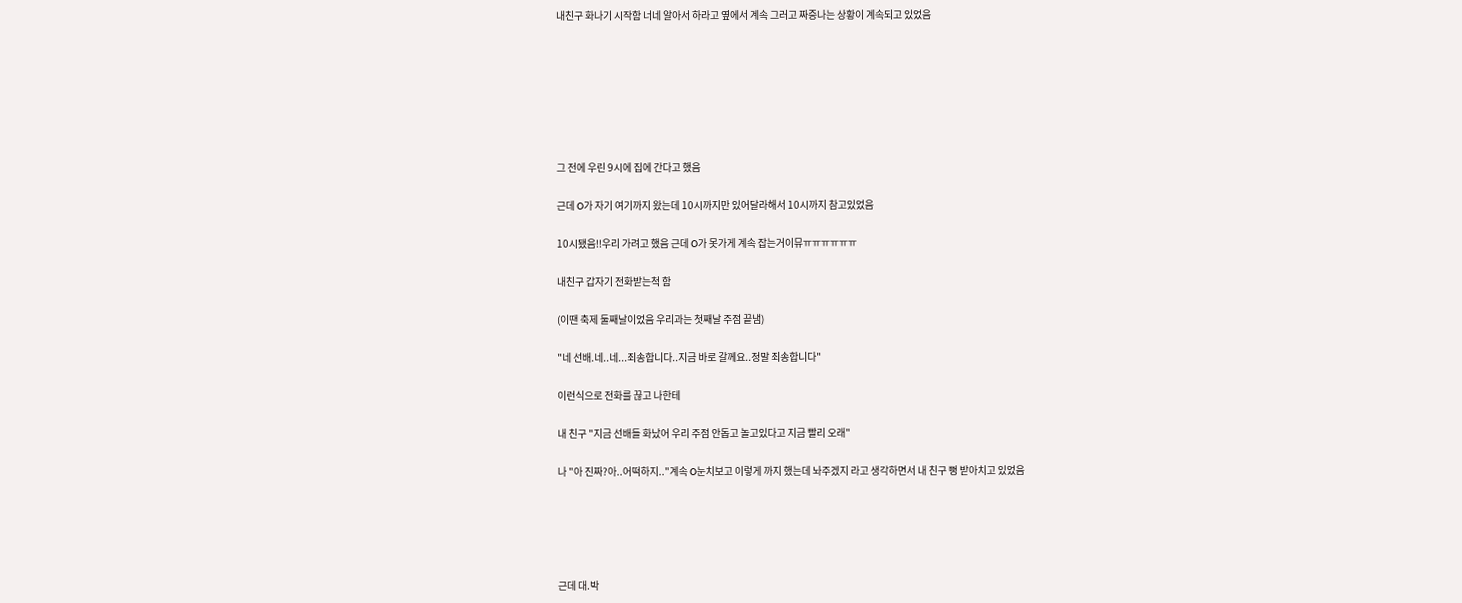내친구 화나기 시작함 너네 알아서 하라고 옆에서 계속 그러고 짜증나는 상황이 계속되고 있었음







그 전에 우린 9시에 집에 간다고 했음

근데 O가 자기 여기까지 왔는데 10시까지만 있어달라해서 10시까지 참고있었음

10시됐음!!우리 가려고 했음 근데 O가 못가게 계속 잡는거이뮤ㅠㅠㅠㅠㅠㅠ

내친구 갑자기 전화받는척 함

(이땐 축제 둘째날이었음 우리과는 첫째날 주점 끝냄)

"네 선배.네..네...죄송합니다..지금 바로 갈께요..정말 죄송합니다"

이런식으로 전화를 끊고 나한테

내 친구 "지금 선배들 화났어 우리 주점 안돕고 놀고있다고 지금 빨리 오래"

나 "아 진짜?아..어떡하지.."계속 O눈치보고 이렇게 까지 했는데 놔주겠지 라고 생각하면서 내 친구 뻥 받아치고 있었음





근데 대.박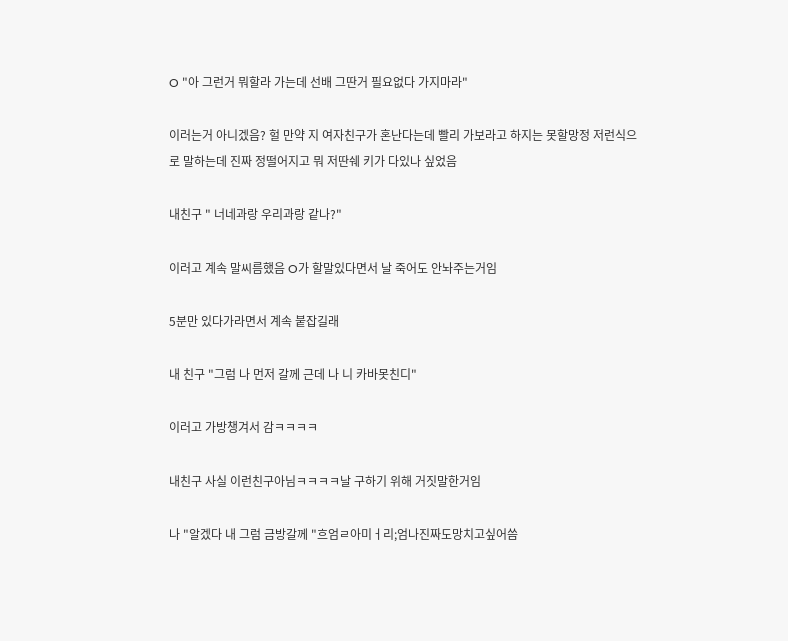O "아 그런거 뭐할라 가는데 선배 그딴거 필요없다 가지마라"

이러는거 아니겠음? 헐 만약 지 여자친구가 혼난다는데 빨리 가보라고 하지는 못할망정 저런식으로 말하는데 진짜 정떨어지고 뭐 저딴쉐 키가 다있나 싶었음

내친구 " 너네과랑 우리과랑 같나?"

이러고 계속 말씨름했음 O가 할말있다면서 날 죽어도 안놔주는거임

5분만 있다가라면서 계속 붙잡길래

내 친구 "그럼 나 먼저 갈께 근데 나 니 카바못친디"

이러고 가방챙겨서 감ㅋㅋㅋㅋ

내친구 사실 이런친구아님ㅋㅋㅋㅋ날 구하기 위해 거짓말한거임

나 "알겠다 내 그럼 금방갈께 "흐엄ㄹ아미ㅓ리;엄나진짜도망치고싶어씀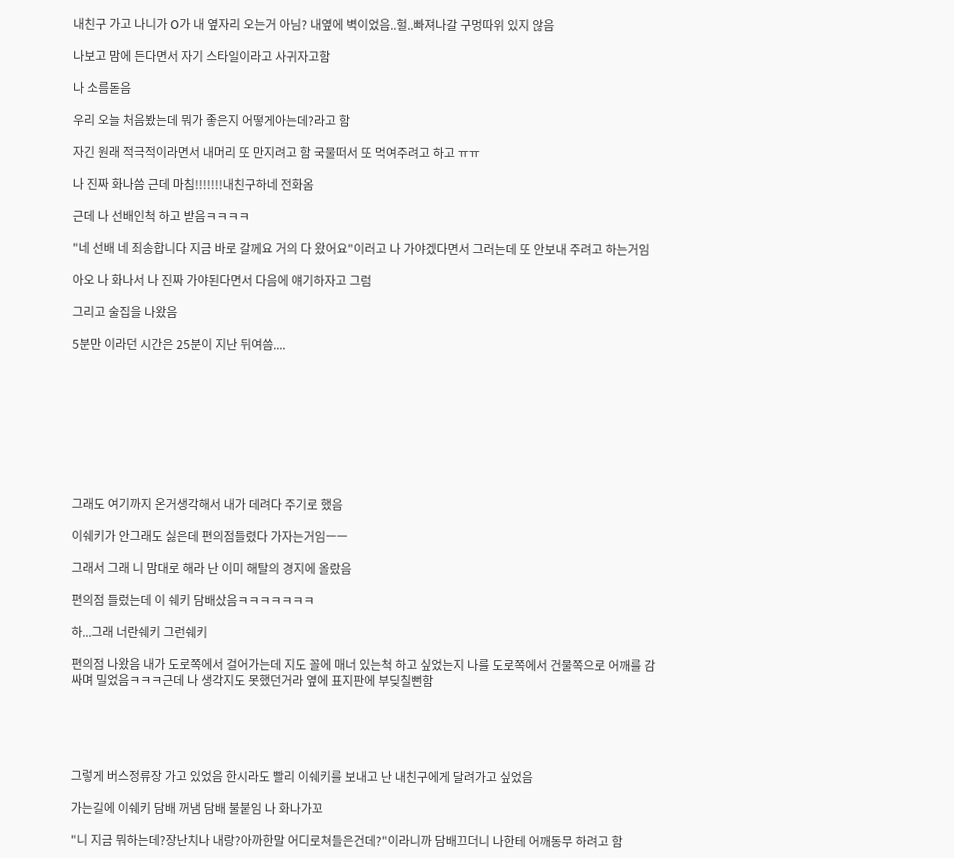내친구 가고 나니가 O가 내 옆자리 오는거 아님? 내옆에 벽이었음..헐..빠져나갈 구멍따위 있지 않음

나보고 맘에 든다면서 자기 스타일이라고 사귀자고함

나 소름돋음

우리 오늘 처음봤는데 뭐가 좋은지 어떻게아는데?라고 함

자긴 원래 적극적이라면서 내머리 또 만지려고 함 국물떠서 또 먹여주려고 하고 ㅠㅠ

나 진짜 화나씀 근데 마침!!!!!!!내친구하네 전화옴

근데 나 선배인척 하고 받음ㅋㅋㅋㅋ

"네 선배 네 죄송합니다 지금 바로 갈께요 거의 다 왔어요"이러고 나 가야겠다면서 그러는데 또 안보내 주려고 하는거임

아오 나 화나서 나 진짜 가야된다면서 다음에 얘기하자고 그럼

그리고 술집을 나왔음

5분만 이라던 시간은 25분이 지난 뒤여씀....









그래도 여기까지 온거생각해서 내가 데려다 주기로 했음

이쉐키가 안그래도 싫은데 편의점들렸다 가자는거임ㅡㅡ

그래서 그래 니 맘대로 해라 난 이미 해탈의 경지에 올랐음

편의점 들렀는데 이 쉐키 담배샀음ㅋㅋㅋㅋㅋㅋㅋ

하...그래 너란쉐키 그런쉐키

편의점 나왔음 내가 도로쪽에서 걸어가는데 지도 꼴에 매너 있는척 하고 싶었는지 나를 도로쪽에서 건물쪽으로 어깨를 감싸며 밀었음ㅋㅋㅋ근데 나 생각지도 못했던거라 옆에 표지판에 부딪칠뻔함





그렇게 버스정류장 가고 있었음 한시라도 빨리 이쉐키를 보내고 난 내친구에게 달려가고 싶었음

가는길에 이쉐키 담배 꺼냄 담배 불붙임 나 화나가꼬

"니 지금 뭐하는데?장난치나 내랑?아까한말 어디로쳐들은건데?"이라니까 담배끄더니 나한테 어깨동무 하려고 함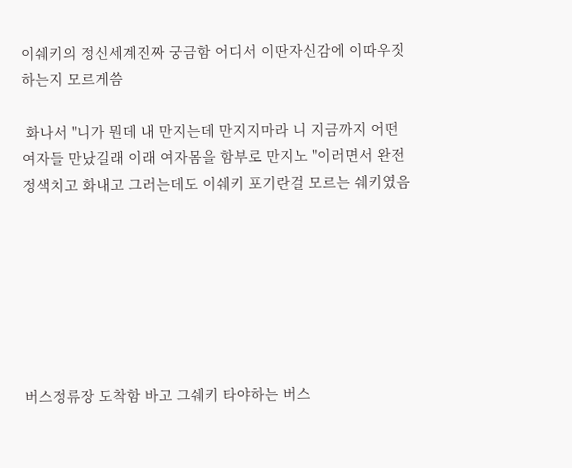이쉐키의 정신세계진짜 궁금함 어디서 이딴자신감에 이따우짓하는지 모르게씀

 화나서 "니가 뭔데 내 만지는데 만지지마라 니 지금까지 어떤여자들 만났길래 이래 여자몸을 함부로 만지노 "이러면서 완전 정색치고 화내고 그러는데도 이쉐키 포기란걸 모르는 쉐키였음







버스정류장 도착함 바고 그쉐키 타야하는 버스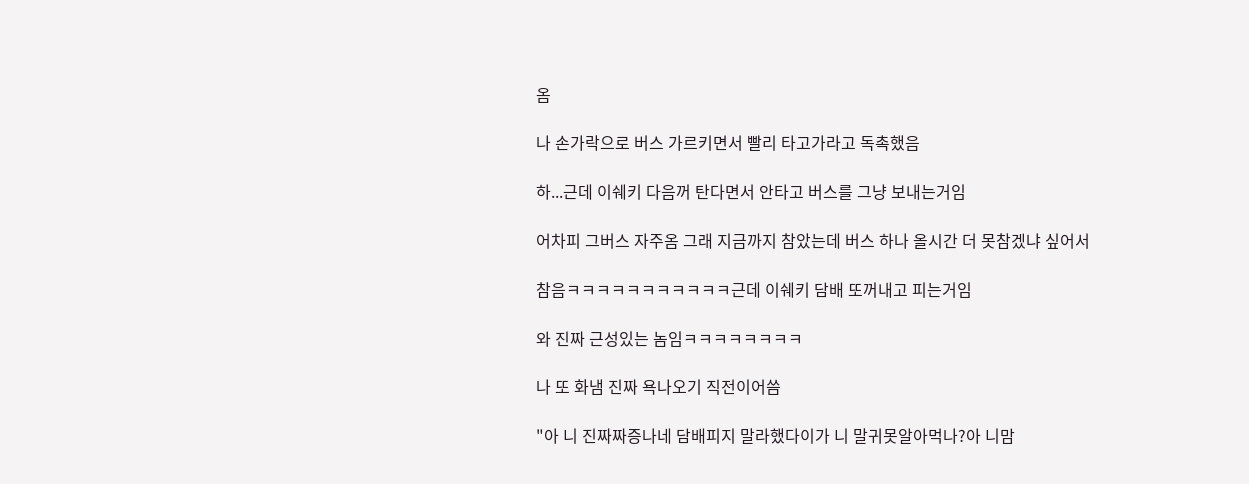옴

나 손가락으로 버스 가르키면서 빨리 타고가라고 독촉했음

하...근데 이쉐키 다음꺼 탄다면서 안타고 버스를 그냥 보내는거임

어차피 그버스 자주옴 그래 지금까지 참았는데 버스 하나 올시간 더 못참겠냐 싶어서

참음ㅋㅋㅋㅋㅋㅋㅋㅋㅋㅋㅋ근데 이쉐키 담배 또꺼내고 피는거임

와 진짜 근성있는 놈임ㅋㅋㅋㅋㅋㅋㅋㅋ

나 또 화냄 진짜 욕나오기 직전이어씀

"아 니 진짜짜증나네 담배피지 말라했다이가 니 말귀못알아먹나?아 니맘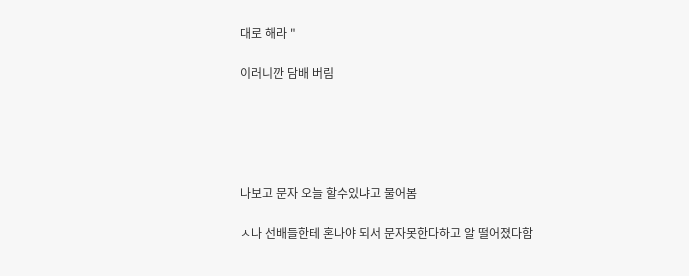대로 해라 "

이러니깐 담배 버림





나보고 문자 오늘 할수있냐고 물어봄

ㅅ나 선배들한테 혼나야 되서 문자못한다하고 알 떨어졌다함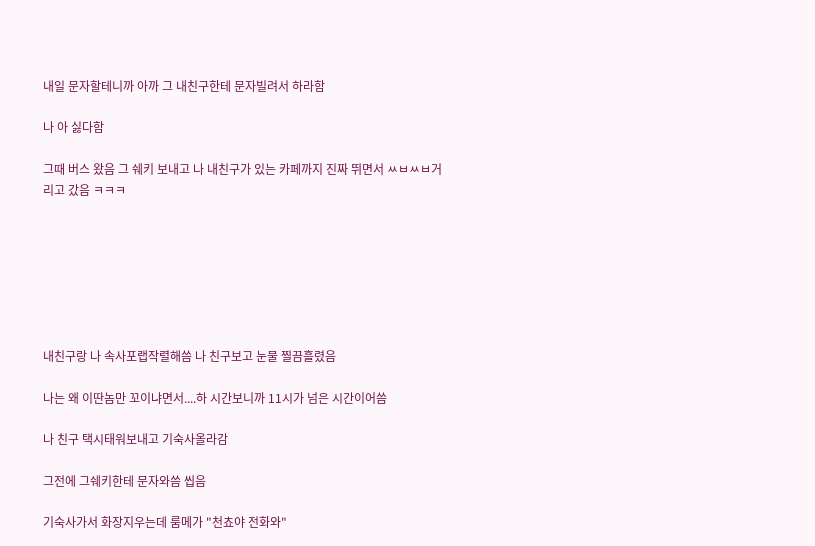내일 문자할테니까 아까 그 내친구한테 문자빌려서 하라함

나 아 싫다함

그때 버스 왔음 그 쉐키 보내고 나 내친구가 있는 카페까지 진짜 뛰면서 ㅆㅂㅆㅂ거리고 갔음 ㅋㅋㅋ







내친구랑 나 속사포랩작렬해씀 나 친구보고 눈물 찔끔흘렸음

나는 왜 이딴놈만 꼬이냐면서....하 시간보니까 11시가 넘은 시간이어씀

나 친구 택시태워보내고 기숙사올라감

그전에 그쉐키한테 문자와씀 씹음

기숙사가서 화장지우는데 룸메가 "천쵸야 전화와"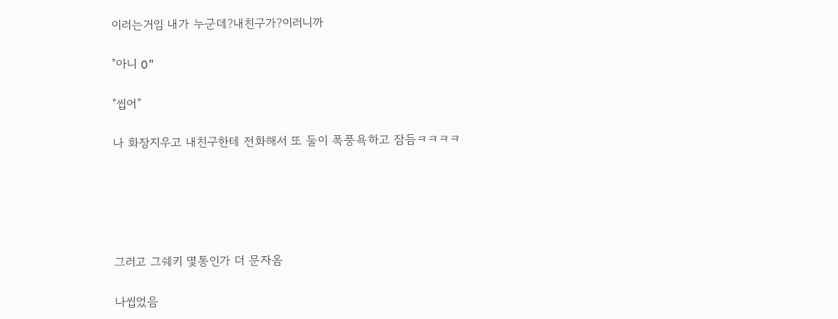이러는거임 내가 누군데?내친구가?이러니까

"아니 O"

"씹어"

나 화장지우고 내친구한테 전화해서 또 둘이 폭풍욕하고 잠듬ㅋㅋㅋㅋ





그러고 그쉐키 몇통인가 더 문자옴

나씹었음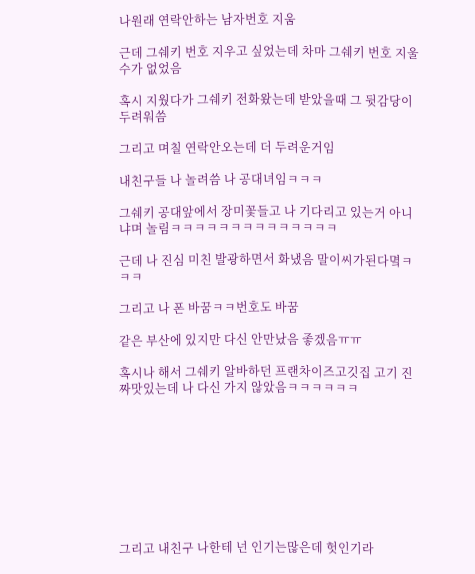나원래 연락안하는 남자번호 지움

근데 그쉐키 번호 지우고 싶었는데 차마 그쉐키 번호 지울수가 없었음

혹시 지웠다가 그쉐키 전화왔는데 받았을때 그 뒷감당이 두려워씀

그리고 며칠 연락안오는데 더 두려운거임

내친구들 나 놀려씀 나 공대녀임ㅋㅋㅋ

그쉐키 공대앞에서 장미꽃들고 나 기다리고 있는거 아니냐며 놀림ㅋㅋㅋㅋㅋㅋㅋㅋㅋㅋㅋㅋㅋㅋ

근데 나 진심 미친 발광하면서 화냈음 말이씨가된다몈ㅋㅋㅋ

그리고 나 폰 바꿈ㅋㅋ번호도 바꿈

같은 부산에 있지만 다신 안만났음 좋겠음ㅠㅠ

혹시나 해서 그쉐키 알바하던 프랜차이즈고깃집 고기 진짜맛있는데 나 다신 가지 않았음ㅋㅋㅋㅋㅋㅋ









그리고 내친구 나한테 넌 인기는많은데 헛인기라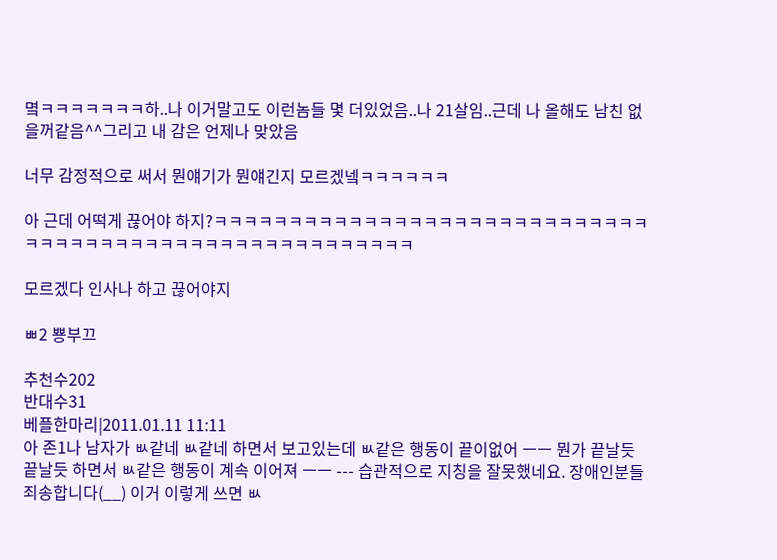몈ㅋㅋㅋㅋㅋㅋㅋ하..나 이거말고도 이런놈들 몇 더있었음..나 21살임..근데 나 올해도 남친 없을꺼같음^^그리고 내 감은 언제나 맞았음

너무 감정적으로 써서 뭔얘기가 뭔얘긴지 모르겠넼ㅋㅋㅋㅋㅋㅋ

아 근데 어떡게 끊어야 하지?ㅋㅋㅋㅋㅋㅋㅋㅋㅋㅋㅋㅋㅋㅋㅋㅋㅋㅋㅋㅋㅋㅋㅋㅋㅋㅋㅋㅋㅋㅋㅋㅋㅋㅋㅋㅋㅋㅋㅋㅋㅋㅋㅋㅋㅋㅋㅋㅋㅋㅋㅋㅋㅋㅋㅋ

모르겠다 인사나 하고 끊어야지

ㅃ2 뿅부끄

추천수202
반대수31
베플한마리|2011.01.11 11:11
아 존1나 남자가 ㅄ같네 ㅄ같네 하면서 보고있는데 ㅄ같은 행동이 끝이없어 ㅡㅡ 뭔가 끝날듯 끝날듯 하면서 ㅄ같은 행동이 계속 이어져 ㅡㅡ --- 습관적으로 지칭을 잘못했네요. 장애인분들 죄송합니다(__) 이거 이렇게 쓰면 ㅄ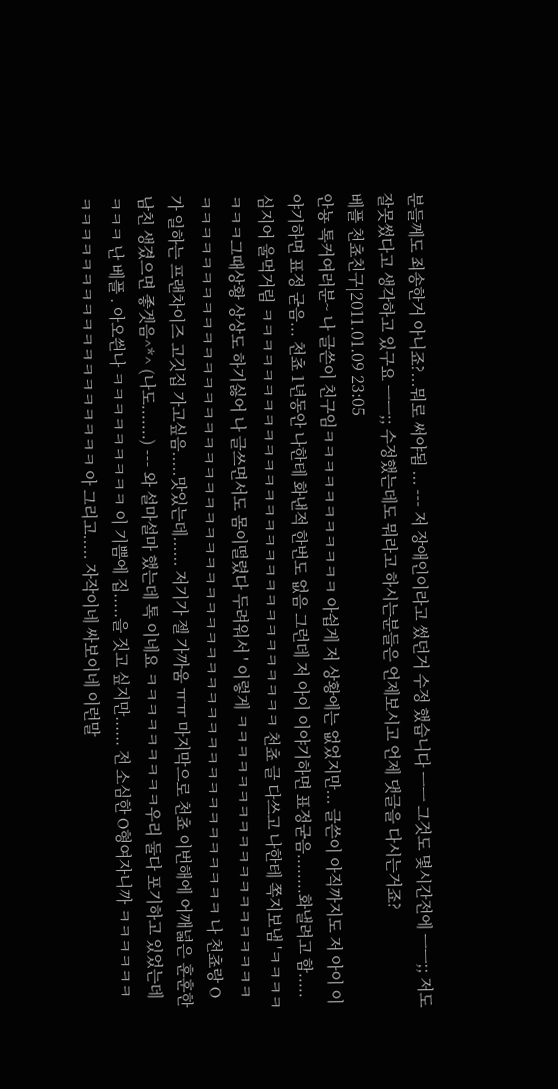분들께도 죄송한거 아니죠?...뭐로 써야됨 ... --- 저 장애인이라고 썼던거 수정 했습니다 ㅡㅡ 그것도 몇시간전에 ㅡㅡ;; 저도 잘못썼다고 생각하고 있구요 ㅡㅡ;; 수정했는데도 뭐라고 하시는분들은 언제보시고 언제 댓글을 다시는거죠?
베플 천쵸친구|2011.01.09 23:05
안뇽 톡커여러분~ 나 글쓴이 친구임ㅋㅋㅋㅋㅋㅋㅋㅋㅋㅋㅋ 아쉽게 저 상황에는 없었지만... 글쓴이 아직까지도 저 아이 이야기하면 표정 굳음... 천쵸 1년동안 나한테 화낸적 한번도 없음 그런데 저 아이 이야기하면 표정굳음........화낼려고 함..... 심지어 울먹거림 ㅋㅋㅋㅋㅋㅋㅋㅋㅋㅋㅋㅋㅋㅋㅋㅋㅋㅋㅋㅋㅋㅋㅋㅋㅋㅋㅋㅋ 천쵸 글 다쓰고 나한테 쪽지보냄 'ㅋㅋㅋㅋㅋㅋㅋ그때상황 상상도 하기싫어 나 글쓰면서도 몸이떨렸다 두려워서 ' 이렇게 ㅋㅋㅋㅋㅋㅋㅋㅋㅋㅋㅋㅋㅋㅋㅋㅋㅋㅋㅋㅋㅋㅋㅋㅋㅋㅋㅋㅋㅋㅋㅋㅋㅋㅋㅋㅋㅋㅋㅋㅋㅋㅋㅋㅋㅋㅋㅋㅋㅋㅋㅋㅋㅋㅋㅋㅋㅋㅋㅋㅋㅋㅋㅋㅋㅋㅋㅋ 나 천쵸랑 O가 일하는 프랜차이즈 고깃집 가고싶음.....맛있는데...... 저기가 젤 가까움 ㅠㅠ 마지막으로 천쵸 이번해에 어깨넓은 훈훈한 남친 생겼으면 좋겟음^*^ (나도.......) --- 와 설마설마 했는데 톡 이네요 ㅋㅋㅋㅋㅋㅋㅋㅋㅋ우리 둘다 포기하고 있었는데ㅋㅋㅋ 난 베플 . 아오씐나 ㅋㅋㅋㅋㅋㅋㅋㅋㅋ 이 기쁨에 집.....을 짓고 싶지만...... 전 소심한 O형여자니까 ㅋㅋㅋㅋㅋㅋㅋㅋㅋㅋㅋㅋㅋㅋㅋㅋㅋㅋㅋㅋㅋㅋㅋㅋ 아 그리고..... 자작이네 싸보이네 이런말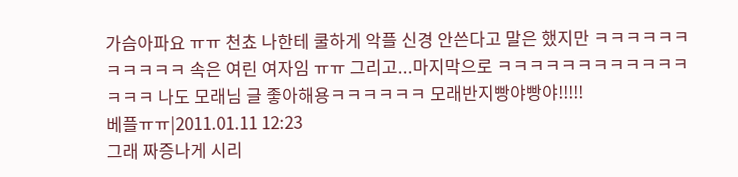가슴아파요 ㅠㅠ 천쵸 나한테 쿨하게 악플 신경 안쓴다고 말은 했지만 ㅋㅋㅋㅋㅋㅋㅋㅋㅋㅋㅋ 속은 여린 여자임 ㅠㅠ 그리고...마지막으로 ㅋㅋㅋㅋㅋㅋㅋㅋㅋㅋㅋㅋㅋㅋㅋ 나도 모래님 글 좋아해용ㅋㅋㅋㅋㅋㅋ 모래반지빵야빵야!!!!!
베플ㅠㅠ|2011.01.11 12:23
그래 짜증나게 시리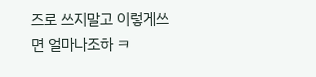즈로 쓰지말고 이렇게쓰면 얼마나조하 ㅋ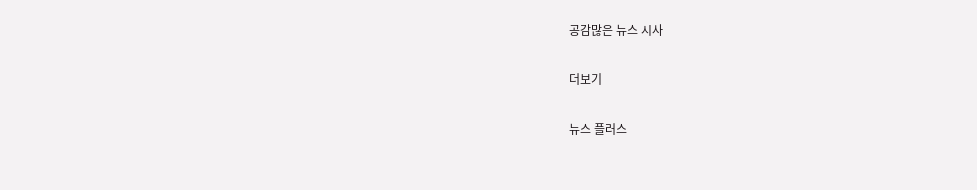공감많은 뉴스 시사

더보기

뉴스 플러스